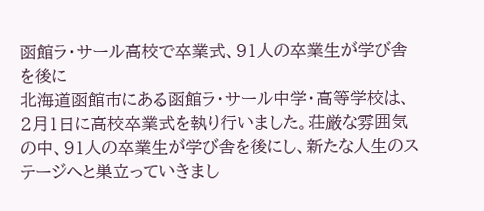函館ラ・サール高校で卒業式、91人の卒業生が学び舎を後に
北海道函館市にある函館ラ・サール中学・高等学校は、2月1日に高校卒業式を執り行いました。荘厳な雰囲気の中、91人の卒業生が学び舎を後にし、新たな人生のステージへと巣立っていきまし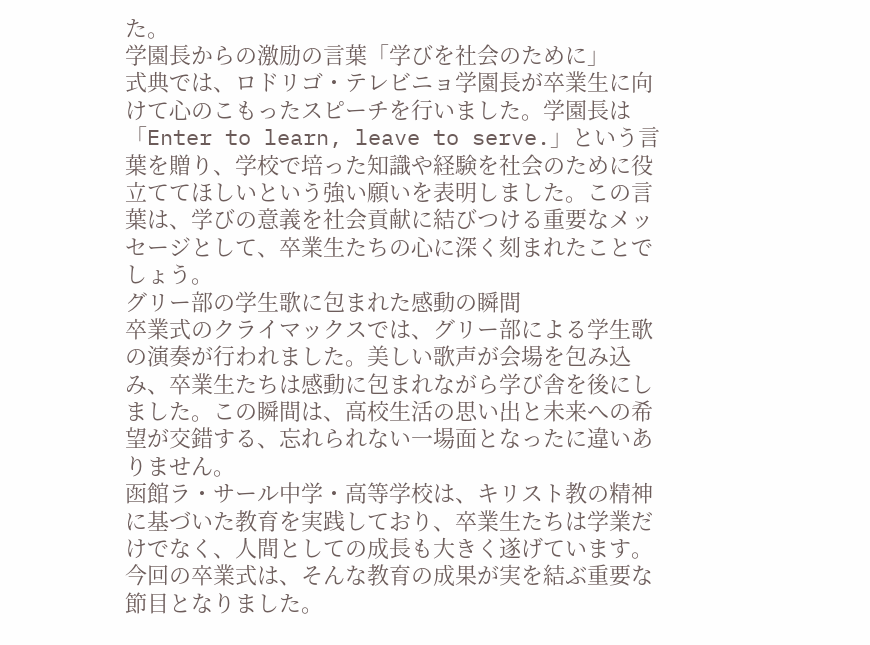た。
学園長からの激励の言葉「学びを社会のために」
式典では、ロドリゴ・テレビニョ学園長が卒業生に向けて心のこもったスピーチを行いました。学園長は「Enter to learn, leave to serve.」という言葉を贈り、学校で培った知識や経験を社会のために役立ててほしいという強い願いを表明しました。この言葉は、学びの意義を社会貢献に結びつける重要なメッセージとして、卒業生たちの心に深く刻まれたことでしょう。
グリー部の学生歌に包まれた感動の瞬間
卒業式のクライマックスでは、グリー部による学生歌の演奏が行われました。美しい歌声が会場を包み込み、卒業生たちは感動に包まれながら学び舎を後にしました。この瞬間は、高校生活の思い出と未来への希望が交錯する、忘れられない一場面となったに違いありません。
函館ラ・サール中学・高等学校は、キリスト教の精神に基づいた教育を実践しており、卒業生たちは学業だけでなく、人間としての成長も大きく遂げています。今回の卒業式は、そんな教育の成果が実を結ぶ重要な節目となりました。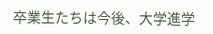卒業生たちは今後、大学進学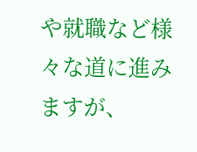や就職など様々な道に進みますが、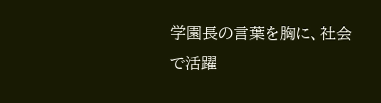学園長の言葉を胸に、社会で活躍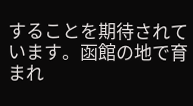することを期待されています。函館の地で育まれ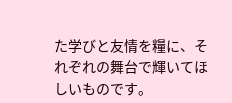た学びと友情を糧に、それぞれの舞台で輝いてほしいものです。